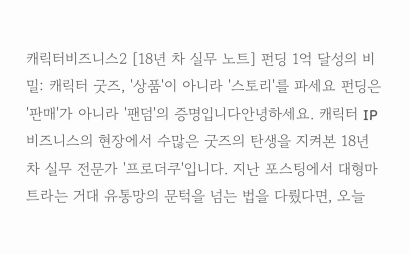캐릭터비즈니스2 [18년 차 실무 노트] 펀딩 1억 달성의 비밀: 캐릭터 굿즈, '상품'이 아니라 '스토리'를 파세요 펀딩은 '판매'가 아니라 '팬덤'의 증명입니다안녕하세요. 캐릭터 IP 비즈니스의 현장에서 수많은 굿즈의 탄생을 지켜본 18년 차 실무 전문가 '프로더쿠'입니다. 지난 포스팅에서 대형마트라는 거대 유통망의 문턱을 넘는 법을 다뤘다면, 오늘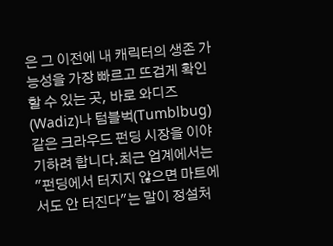은 그 이전에 내 캐릭터의 생존 가능성을 가장 빠르고 뜨겁게 확인할 수 있는 곳, 바로 와디즈(Wadiz)나 텀블벅(Tumblbug) 같은 크라우드 펀딩 시장을 이야기하려 합니다.최근 업계에서는 "펀딩에서 터지지 않으면 마트에서도 안 터진다"는 말이 정설처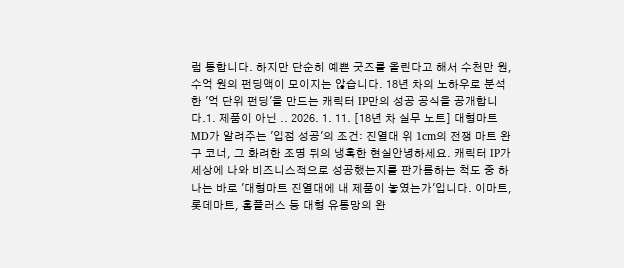럼 통합니다. 하지만 단순히 예쁜 굿즈를 올린다고 해서 수천만 원, 수억 원의 펀딩액이 모이지는 않습니다. 18년 차의 노하우로 분석한 '억 단위 펀딩'을 만드는 캐릭터 IP만의 성공 공식을 공개합니다.1. 제품이 아닌 .. 2026. 1. 11. [18년 차 실무 노트] 대형마트 MD가 알려주는 '입점 성공'의 조건: 진열대 위 1cm의 전쟁 마트 완구 코너, 그 화려한 조명 뒤의 냉혹한 현실안녕하세요. 캐릭터 IP가 세상에 나와 비즈니스적으로 성공했는지를 판가름하는 척도 중 하나는 바로 '대형마트 진열대에 내 제품이 놓였는가'입니다. 이마트, 롯데마트, 홈플러스 등 대형 유통망의 완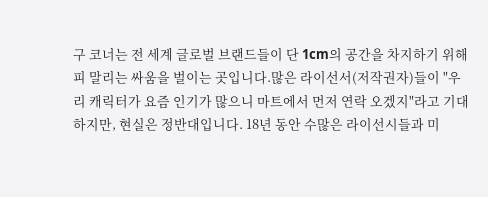구 코너는 전 세계 글로벌 브랜드들이 단 1cm의 공간을 차지하기 위해 피 말리는 싸움을 벌이는 곳입니다.많은 라이선서(저작권자)들이 "우리 캐릭터가 요즘 인기가 많으니 마트에서 먼저 연락 오겠지"라고 기대하지만, 현실은 정반대입니다. 18년 동안 수많은 라이선시들과 미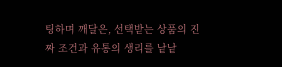팅하며 깨달은, 선택받는 상품의 진짜 조건과 유통의 생리를 낱낱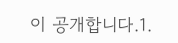이 공개합니다.1.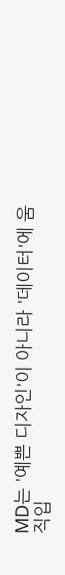MD는 '예쁜 디자인'이 아니라 '데이터'에 움직입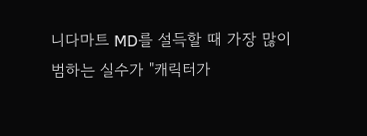니다마트 MD를 설득할 때 가장 많이 범하는 실수가 "캐릭터가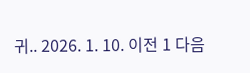귀.. 2026. 1. 10. 이전 1 다음